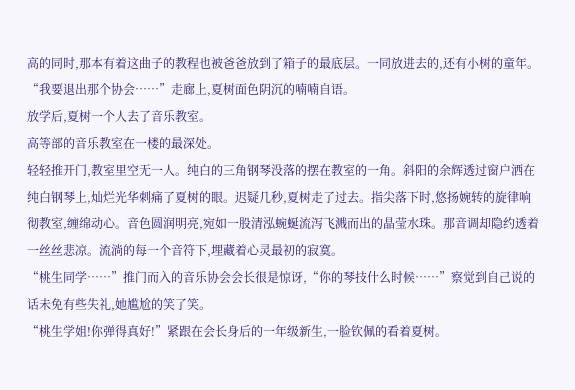高的同时,那本有着这曲子的教程也被爸爸放到了箱子的最底层。一同放进去的,还有小树的童年。
“我要退出那个协会……”走廊上,夏树面色阴沉的喃喃自语。
放学后,夏树一个人去了音乐教室。
高等部的音乐教室在一楼的最深处。
轻轻推开门,教室里空无一人。纯白的三角钢琴没落的摆在教室的一角。斜阳的余辉透过窗户洒在纯白钢琴上,灿烂光华刺痛了夏树的眼。迟疑几秒,夏树走了过去。指尖落下时,悠扬婉转的旋律响彻教室,缠绵动心。音色圆润明亮,宛如一股清泓蜿蜒流泻飞溅而出的晶莹水珠。那音调却隐约透着一丝丝悲凉。流淌的每一个音符下,埋藏着心灵最初的寂寞。
“桃生同学……”推门而入的音乐协会会长很是惊讶,“你的琴技什么时候……”察觉到自己说的话未免有些失礼,她尴尬的笑了笑。
“桃生学姐!你弹得真好!”紧跟在会长身后的一年级新生,一脸钦佩的看着夏树。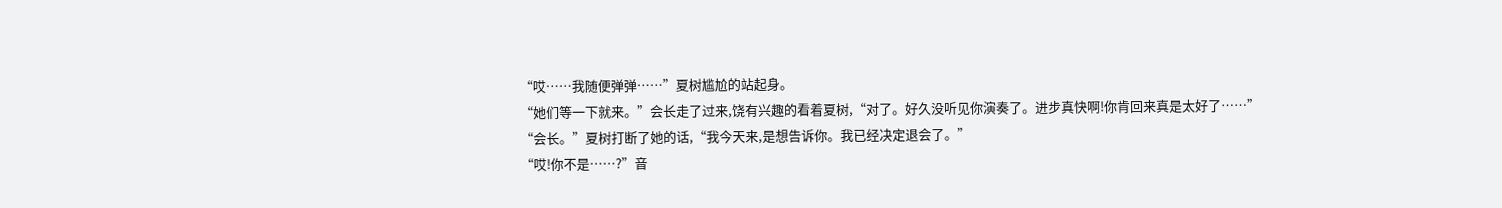“哎……我随便弹弹……”夏树尴尬的站起身。
“她们等一下就来。”会长走了过来,饶有兴趣的看着夏树,“对了。好久没听见你演奏了。进步真快啊!你肯回来真是太好了……”
“会长。”夏树打断了她的话,“我今天来,是想告诉你。我已经决定退会了。”
“哎!你不是……?”音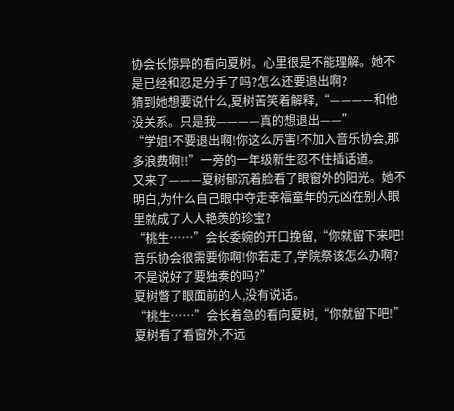协会长惊异的看向夏树。心里很是不能理解。她不是已经和忍足分手了吗?怎么还要退出啊?
猜到她想要说什么,夏树苦笑着解释,“————和他没关系。只是我————真的想退出——”
“学姐!不要退出啊!你这么厉害!不加入音乐协会,那多浪费啊!!”一旁的一年级新生忍不住插话道。
又来了———夏树郁沉着脸看了眼窗外的阳光。她不明白,为什么自己眼中夺走幸福童年的元凶在别人眼里就成了人人艳羡的珍宝?
“桃生……”会长委婉的开口挽留,“你就留下来吧!音乐协会很需要你啊!你若走了,学院祭该怎么办啊?不是说好了要独奏的吗?”
夏树瞥了眼面前的人,没有说话。
“桃生……”会长着急的看向夏树,“你就留下吧!”
夏树看了看窗外,不远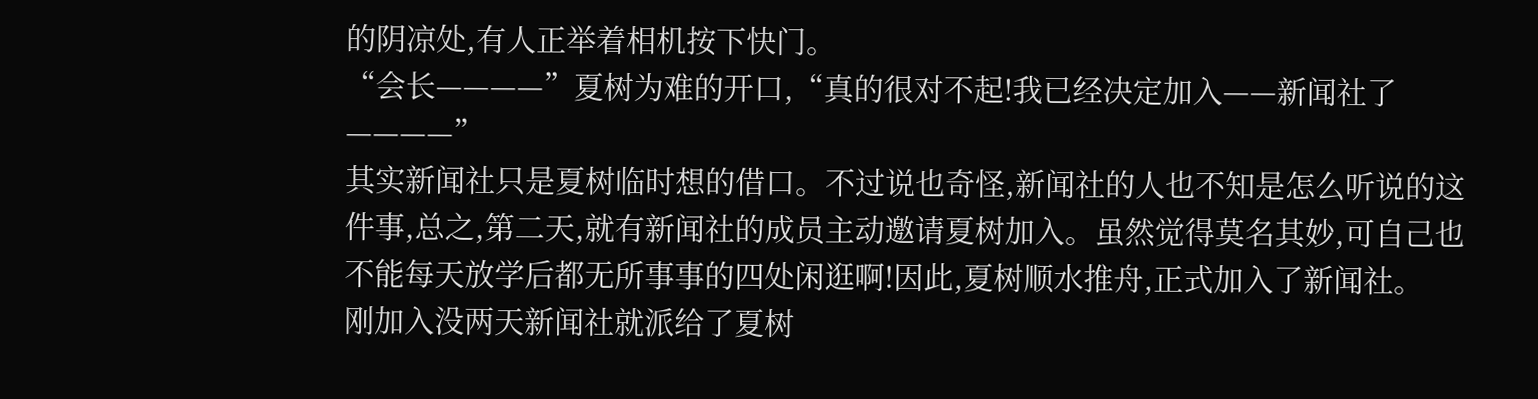的阴凉处,有人正举着相机按下快门。
“会长————”夏树为难的开口,“真的很对不起!我已经决定加入——新闻社了————”
其实新闻社只是夏树临时想的借口。不过说也奇怪,新闻社的人也不知是怎么听说的这件事,总之,第二天,就有新闻社的成员主动邀请夏树加入。虽然觉得莫名其妙,可自己也不能每天放学后都无所事事的四处闲逛啊!因此,夏树顺水推舟,正式加入了新闻社。
刚加入没两天新闻社就派给了夏树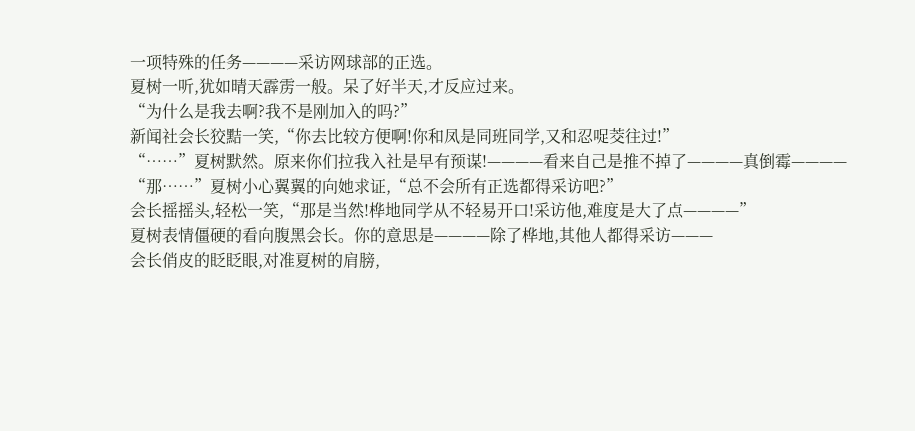一项特殊的任务————采访网球部的正选。
夏树一听,犹如晴天霹雳一般。呆了好半天,才反应过来。
“为什么是我去啊?我不是刚加入的吗?”
新闻社会长狡黠一笑,“你去比较方便啊!你和凤是同班同学,又和忍哫茭往过!”
“……”夏树默然。原来你们拉我入社是早有预谋!————看来自己是推不掉了————真倒霉————
“那……”夏树小心翼翼的向她求证,“总不会所有正选都得采访吧?”
会长摇摇头,轻松一笑,“那是当然!桦地同学从不轻易开口!采访他,难度是大了点————”
夏树表情僵硬的看向腹黑会长。你的意思是————除了桦地,其他人都得采访———
会长俏皮的眨眨眼,对准夏树的肩膀,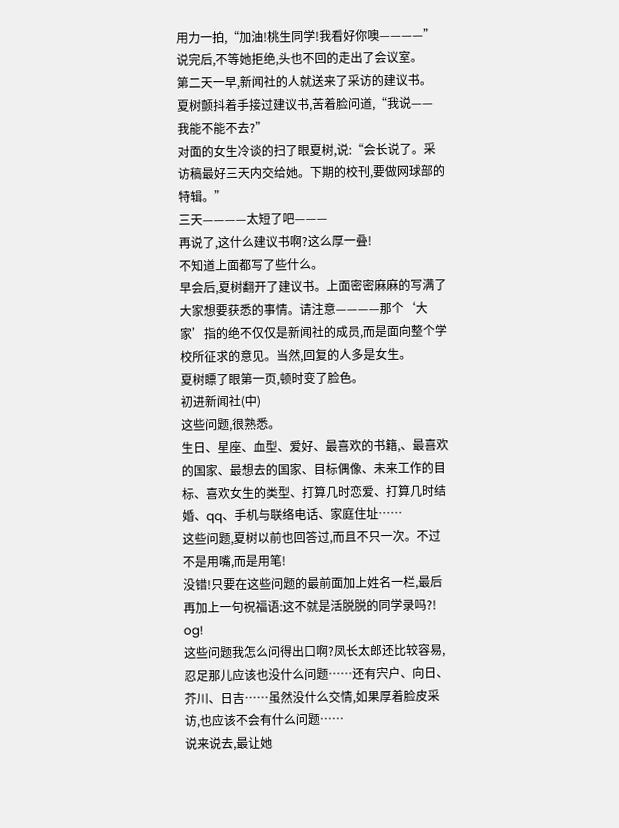用力一拍,“加油!桃生同学!我看好你噢————”说完后,不等她拒绝,头也不回的走出了会议室。
第二天一早,新闻社的人就送来了采访的建议书。
夏树颤抖着手接过建议书,苦着脸问道,“我说——我能不能不去?”
对面的女生冷谈的扫了眼夏树,说:“会长说了。采访稿最好三天内交给她。下期的校刊,要做网球部的特辑。”
三天————太短了吧———
再说了,这什么建议书啊?这么厚一叠!
不知道上面都写了些什么。
早会后,夏树翻开了建议书。上面密密麻麻的写满了大家想要获悉的事情。请注意————那个‘大家’指的绝不仅仅是新闻社的成员,而是面向整个学校所征求的意见。当然,回复的人多是女生。
夏树瞟了眼第一页,顿时变了脸色。
初进新闻社(中)
这些问题,很熟悉。
生日、星座、血型、爱好、最喜欢的书籍,、最喜欢的国家、最想去的国家、目标偶像、未来工作的目标、喜欢女生的类型、打算几时恋爱、打算几时结婚、qq、手机与联络电话、家庭住址……
这些问题,夏树以前也回答过,而且不只一次。不过不是用嘴,而是用笔!
没错!只要在这些问题的最前面加上姓名一栏,最后再加上一句祝福语:这不就是活脱脱的同学录吗?!
og!
这些问题我怎么问得出口啊?凤长太郎还比较容易,忍足那儿应该也没什么问题……还有宍户、向日、芥川、日吉……虽然没什么交情,如果厚着脸皮采访,也应该不会有什么问题……
说来说去,最让她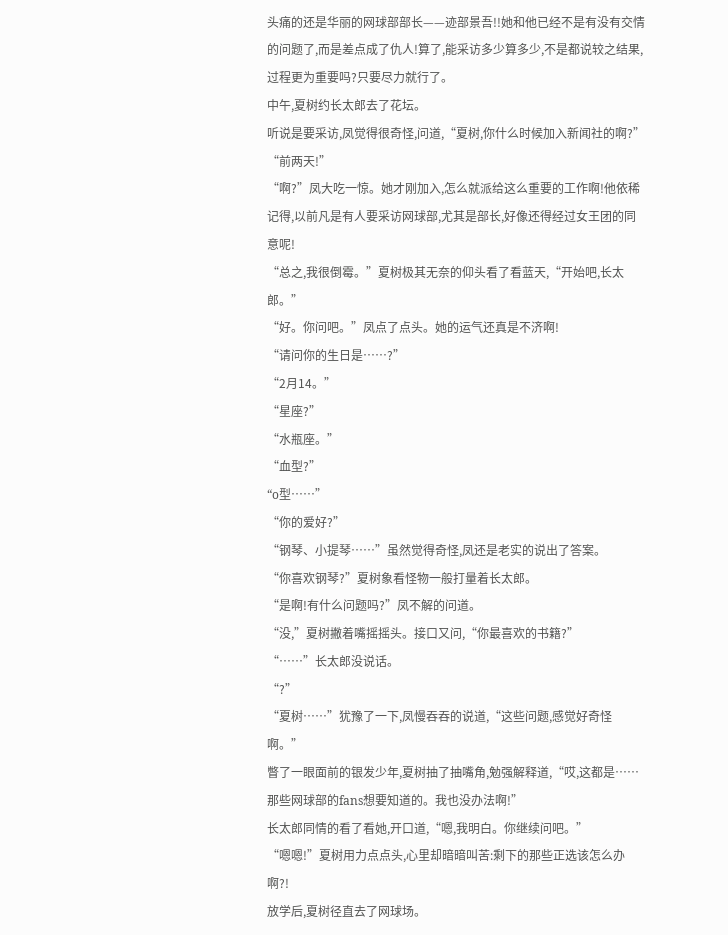头痛的还是华丽的网球部部长——迹部景吾!!她和他已经不是有没有交情的问题了,而是差点成了仇人!算了,能采访多少算多少,不是都说较之结果,过程更为重要吗?只要尽力就行了。
中午,夏树约长太郎去了花坛。
听说是要采访,凤觉得很奇怪,问道,“夏树,你什么时候加入新闻社的啊?”
“前两天!”
“啊?”凤大吃一惊。她才刚加入,怎么就派给这么重要的工作啊!他依稀记得,以前凡是有人要采访网球部,尤其是部长,好像还得经过女王团的同意呢!
“总之,我很倒霉。”夏树极其无奈的仰头看了看蓝天,“开始吧,长太郎。”
“好。你问吧。”凤点了点头。她的运气还真是不济啊!
“请问你的生日是……?”
“2月14。”
“星座?”
“水瓶座。”
“血型?”
“o型……”
“你的爱好?”
“钢琴、小提琴……”虽然觉得奇怪,凤还是老实的说出了答案。
“你喜欢钢琴?”夏树象看怪物一般打量着长太郎。
“是啊!有什么问题吗?”凤不解的问道。
“没,”夏树撇着嘴摇摇头。接口又问,“你最喜欢的书籍?”
“……”长太郎没说话。
“?”
“夏树……”犹豫了一下,凤慢吞吞的说道,“这些问题,感觉好奇怪啊。”
瞥了一眼面前的银发少年,夏树抽了抽嘴角,勉强解释道,“哎,这都是……那些网球部的fans想要知道的。我也没办法啊!”
长太郎同情的看了看她,开口道,“嗯,我明白。你继续问吧。”
“嗯嗯!”夏树用力点点头,心里却暗暗叫苦:剩下的那些正选该怎么办啊?!
放学后,夏树径直去了网球场。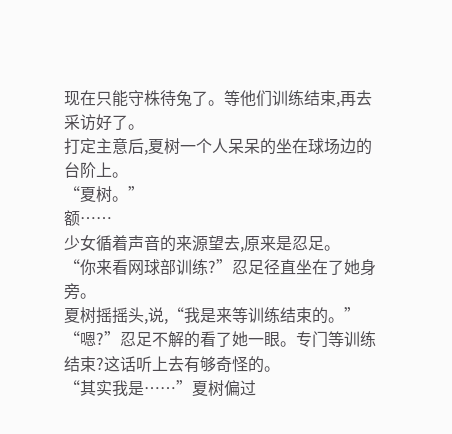现在只能守株待兔了。等他们训练结束,再去采访好了。
打定主意后,夏树一个人呆呆的坐在球场边的台阶上。
“夏树。”
额……
少女循着声音的来源望去,原来是忍足。
“你来看网球部训练?”忍足径直坐在了她身旁。
夏树摇摇头,说,“我是来等训练结束的。”
“嗯?”忍足不解的看了她一眼。专门等训练结束?这话听上去有够奇怪的。
“其实我是……”夏树偏过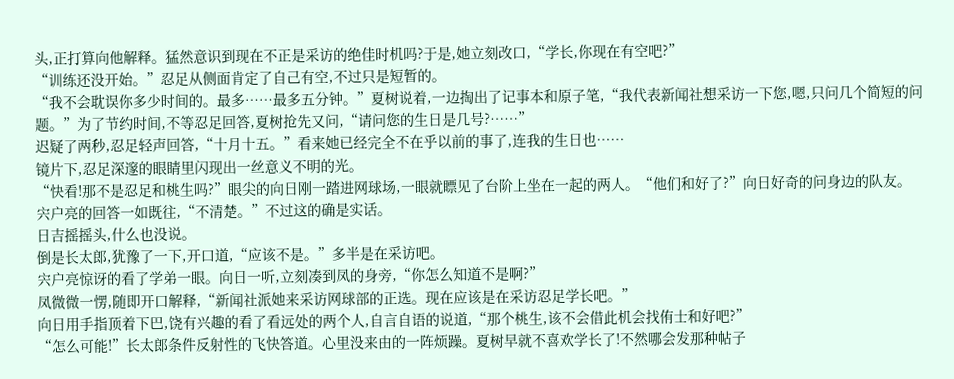头,正打算向他解释。猛然意识到现在不正是采访的绝佳时机吗?于是,她立刻改口,“学长,你现在有空吧?”
“训练还没开始。”忍足从侧面肯定了自己有空,不过只是短暂的。
“我不会耽误你多少时间的。最多……最多五分钟。”夏树说着,一边掏出了记事本和原子笔,“我代表新闻社想采访一下您,嗯,只问几个简短的问题。”为了节约时间,不等忍足回答,夏树抢先又问,“请问您的生日是几号?……”
迟疑了两秒,忍足轻声回答,“十月十五。”看来她已经完全不在乎以前的事了,连我的生日也……
镜片下,忍足深邃的眼睛里闪现出一丝意义不明的光。
“快看!那不是忍足和桃生吗?”眼尖的向日刚一踏进网球场,一眼就瞟见了台阶上坐在一起的两人。“他们和好了?”向日好奇的问身边的队友。
宍户亮的回答一如既往,“不清楚。”不过这的确是实话。
日吉摇摇头,什么也没说。
倒是长太郎,犹豫了一下,开口道,“应该不是。”多半是在采访吧。
宍户亮惊讶的看了学弟一眼。向日一听,立刻凑到凤的身旁,“你怎么知道不是啊?”
凤微微一愣,随即开口解释,“新闻社派她来采访网球部的正选。现在应该是在采访忍足学长吧。”
向日用手指顶着下巴,饶有兴趣的看了看远处的两个人,自言自语的说道,“那个桃生,该不会借此机会找侑士和好吧?”
“怎么可能!”长太郎条件反射性的飞快答道。心里没来由的一阵烦躁。夏树早就不喜欢学长了!不然哪会发那种帖子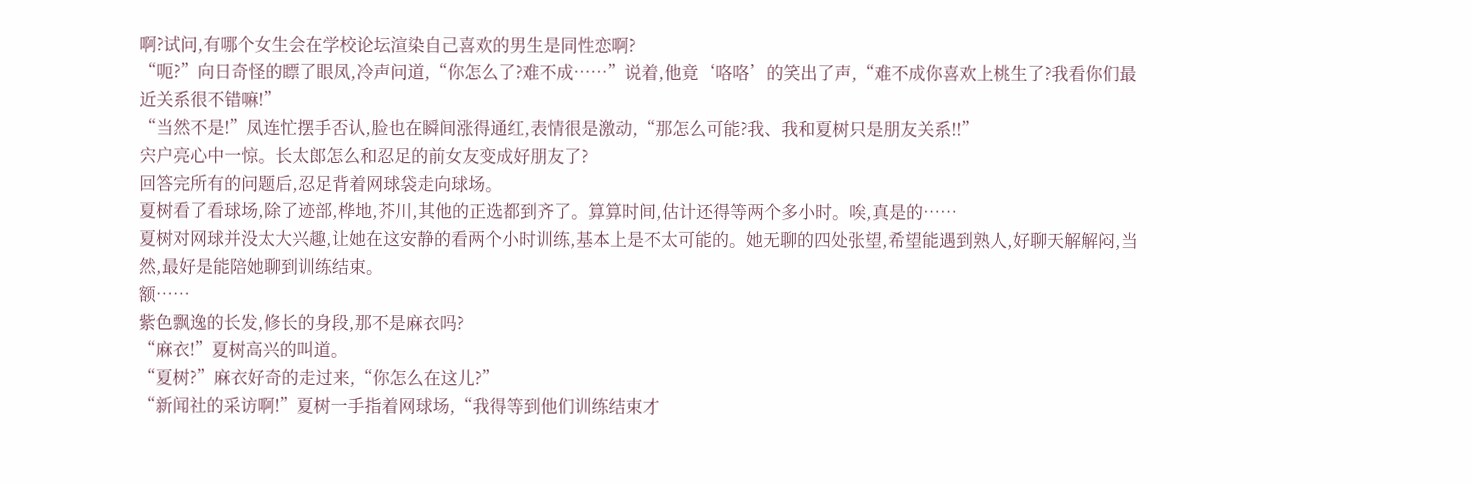啊?试问,有哪个女生会在学校论坛渲染自己喜欢的男生是同性恋啊?
“呃?”向日奇怪的瞟了眼凤,冷声问道,“你怎么了?难不成……”说着,他竟‘咯咯’的笑出了声,“难不成你喜欢上桃生了?我看你们最近关系很不错嘛!”
“当然不是!”凤连忙摆手否认,脸也在瞬间涨得通红,表情很是激动,“那怎么可能?我、我和夏树只是朋友关系!!”
宍户亮心中一惊。长太郎怎么和忍足的前女友变成好朋友了?
回答完所有的问题后,忍足背着网球袋走向球场。
夏树看了看球场,除了迹部,桦地,芥川,其他的正选都到齐了。算算时间,估计还得等两个多小时。唉,真是的……
夏树对网球并没太大兴趣,让她在这安静的看两个小时训练,基本上是不太可能的。她无聊的四处张望,希望能遇到熟人,好聊天解解闷,当然,最好是能陪她聊到训练结束。
额……
紫色飘逸的长发,修长的身段,那不是麻衣吗?
“麻衣!”夏树高兴的叫道。
“夏树?”麻衣好奇的走过来,“你怎么在这儿?”
“新闻社的采访啊!”夏树一手指着网球场,“我得等到他们训练结束才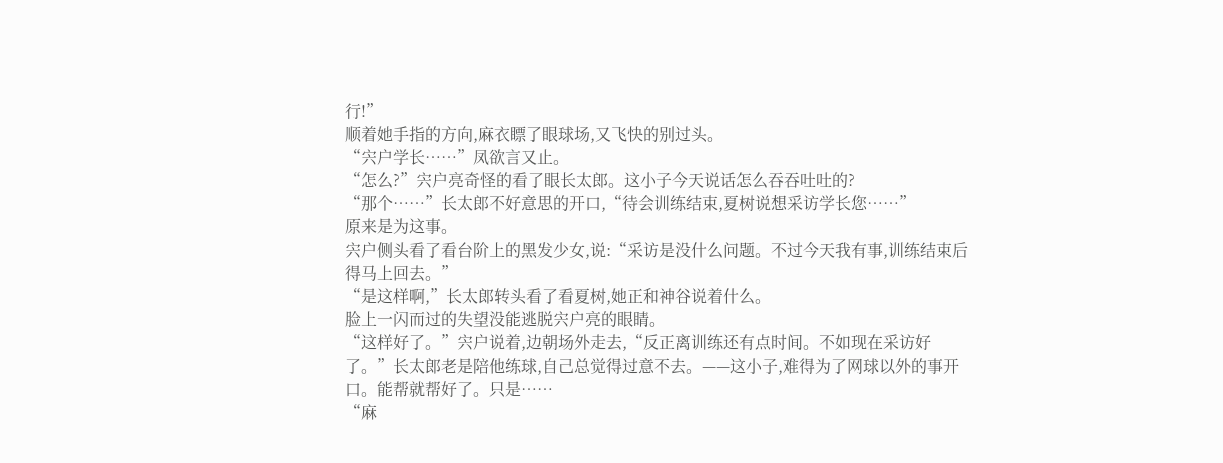行!”
顺着她手指的方向,麻衣瞟了眼球场,又飞快的别过头。
“宍户学长……”凤欲言又止。
“怎么?”宍户亮奇怪的看了眼长太郎。这小子今天说话怎么吞吞吐吐的?
“那个……”长太郎不好意思的开口,“待会训练结束,夏树说想采访学长您……”
原来是为这事。
宍户侧头看了看台阶上的黑发少女,说:“采访是没什么问题。不过今天我有事,训练结束后得马上回去。”
“是这样啊,”长太郎转头看了看夏树,她正和神谷说着什么。
脸上一闪而过的失望没能逃脱宍户亮的眼睛。
“这样好了。”宍户说着,边朝场外走去,“反正离训练还有点时间。不如现在采访好了。”长太郎老是陪他练球,自己总觉得过意不去。——这小子,难得为了网球以外的事开口。能帮就帮好了。只是……
“麻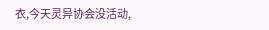衣,今天灵异协会没活动,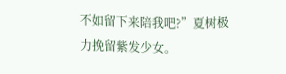不如留下来陪我吧?”夏树极力挽留紫发少女。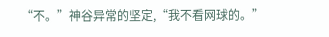“不。”神谷异常的坚定,“我不看网球的。”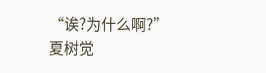“诶?为什么啊?”夏树觉